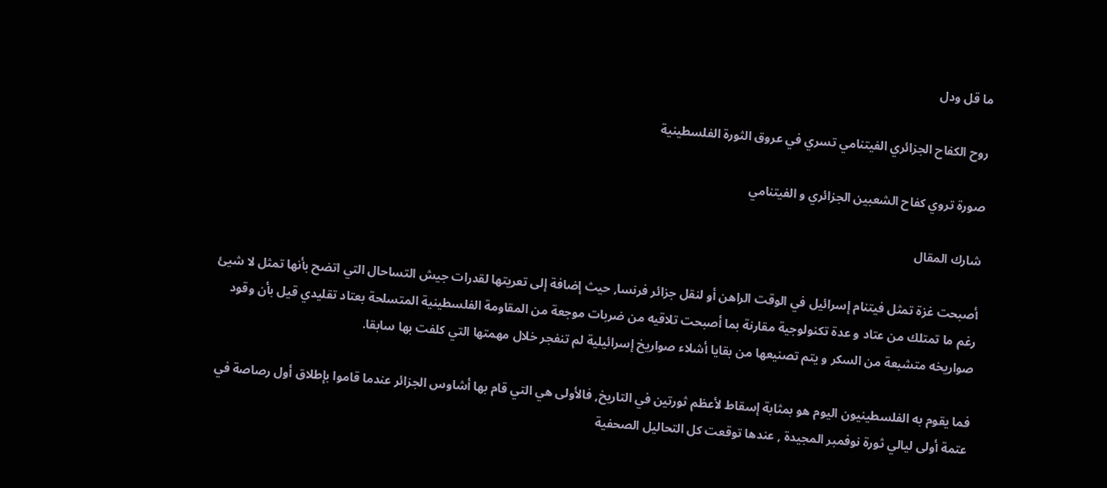ما قل ودل

روح الكفاح الجزائري الفيتنامي تسري في عروق الثورة الفلسطينية

صورة تروي كفاح الشعبين الجزائري و الفيتنامي

شارك المقال

أصبحت غزة تمثل فيتنام إسرائيل في الوقت الراهن أو لنقل جزائر فرنسا, حيث إضافة إلى تعريتها لقدرات جيش التساحال التي اتضح بأنها تمثل لا شيئ رغم ما تمتلك من عتاد و عدة تكنولوجية مقارنة بما أصبحت تلاقيه من ضربات موجعة من المقاومة الفلسطينية المتسلحة بعتاد تقليدي قيل بأن وقود صواريخه متشبعة من السكر و يتم تصنيعها من بقايا أشلاء صواريخ إسرائيلية لم تنفجر خلال مهمتها التي كلفت بها سابقا.

فما يقوم به الفلسطينيون اليوم هو بمثابة إسقاط لأعظم ثورتين في التاريخ, فالأولى هي التي قام بها أشاوس الجزائر عندما قاموا بإطلاق أول رصاصة في عتمة أولى ليالي ثورة نوفمبر المجيدة , عندها توقعت كل التحاليل الصحفية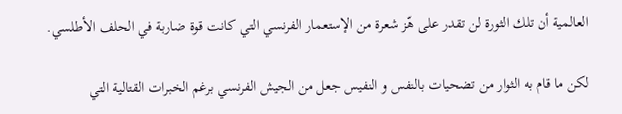العالمية أن تلك الثورة لن تقدر على هّز شعرة من الإستعمار الفرنسي التي كانت قوة ضاربة في الحلف الأطلسي.

لكن ما قام به الثوار من تضحيات بالنفس و النفيس جعل من الجيش الفرنسي برغم الخبرات القتالية التي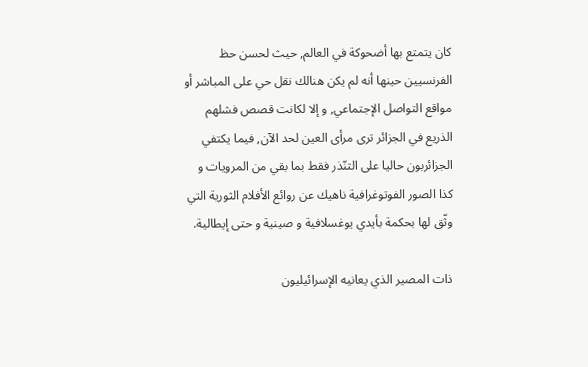كان يتمتع بها أضحوكة في العالم, حيث لحسن حظ الفرنسيين حينها أنه لم يكن هنالك نقل حي على المباشر أو مواقع التواصل الإجتماعي, و إلا لكانت قصص فشلهم الذريع في الجزائر ترى مرأى العين لحد الآن, فيما يكتفي الجزائربون حاليا على التنّذر فقط بما بقي من المرويات و كذا الصور الفوتوغرافية ناهيك عن روائع الأفلام الثورية التي وثّق لها بحكمة بأيدي يوغسلافية و صينية و حتى إيطالية.

ذات المصير الذي يعانيه الإسرائيليون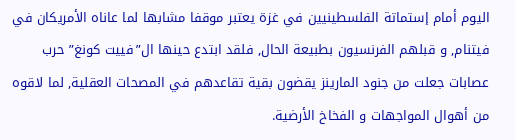اليوم أمام إستماتة الفلسطينيين في غزة يعتبر موقفا مشابها لما عاناه الأمريكان في فيتنام, و قبلهم الفرنسيون بطبيعة الحال, فلقد ابتدع حينها ال”فييت كونغ” حرب عصابات جعلت من جنود المارينز يقضون بقية تقاعدهم في المصحات العقلية, لما لاقوه من أهوال المواجهات و الفخاخ الأرضية.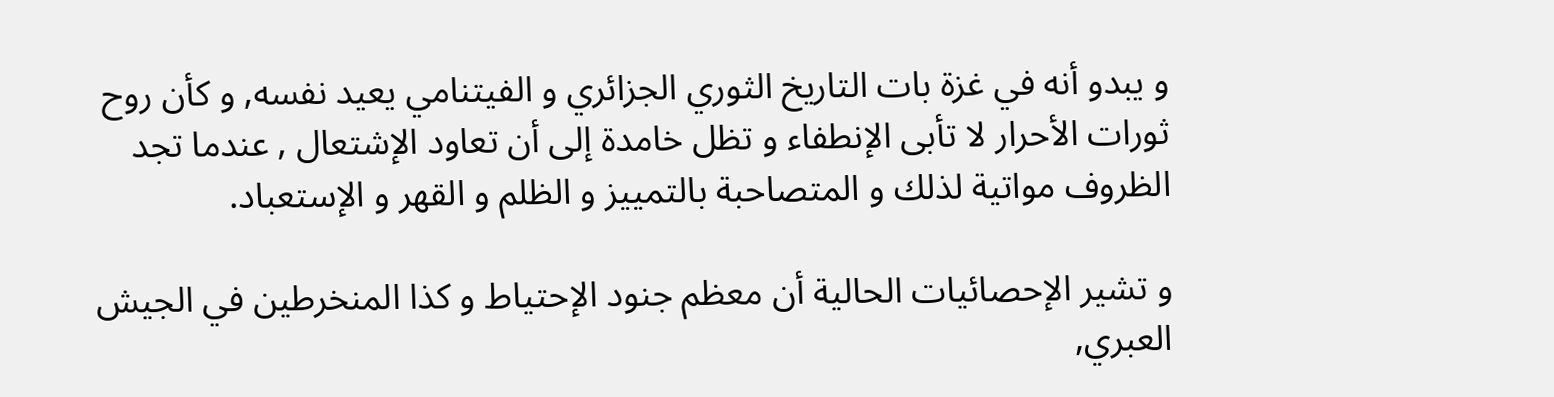و يبدو أنه في غزة بات التاريخ الثوري الجزائري و الفيتنامي يعيد نفسه, و كأن روح ثورات الأحرار لا تأبى الإنطفاء و تظل خامدة إلى أن تعاود الإشتعال , عندما تجد الظروف مواتية لذلك و المتصاحبة بالتمييز و الظلم و القهر و الإستعباد.

و تشير الإحصائيات الحالية أن معظم جنود الإحتياط و كذا المنخرطين في الجيش العبري,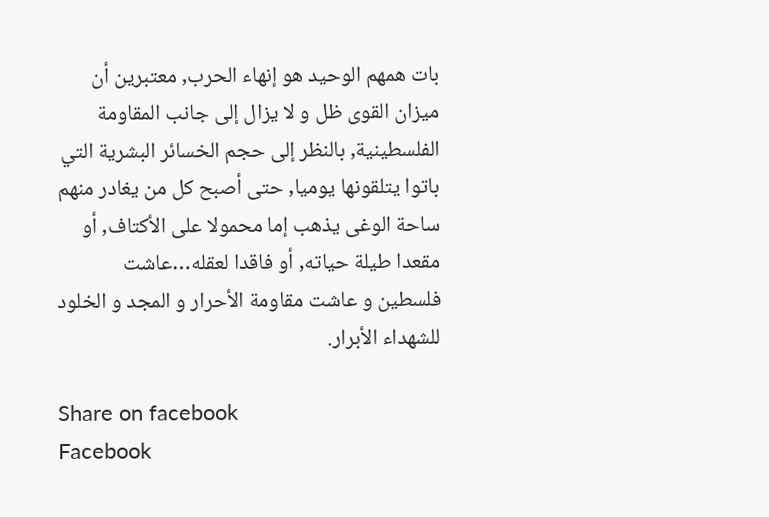بات همهم الوحيد هو إنهاء الحرب, معتبرين أن ميزان القوى ظل و لا يزال إلى جانب المقاومة الفلسطينية, بالنظر إلى حجم الخسائر البشرية التي باتوا يتلقونها يوميا, حتى أصبح كل من يغادر منهم ساحة الوغى يذهب إما محمولا على الأكتاف, أو مقعدا طيلة حياته, أو فاقدا لعقله…عاشت فلسطين و عاشت مقاومة الأحرار و المجد و الخلود للشهداء الأبرار.

Share on facebook
Facebook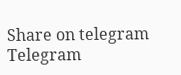Share on telegram
Telegram